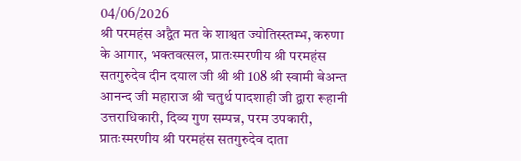04/06/2026
श्री परमहंस अद्वैत मत के शाश्वत ज्योतिस्स्तम्भ, करुणा के आगार, भक्तवत्सल, प्रातःस्मरणीय श्री परमहंस सतगुरुदेव दीन दयाल जी श्री श्री 108 श्री स्वामी बेअन्त आनन्द जी महाराज श्री चतुर्थ पादशाही जी द्वारा रूहानी उत्तराधिकारी, दिव्य गुण सम्पन्न, परम उपकारी, प्रातःस्मरणीय श्री परमहंस सतगुरुदेव दाता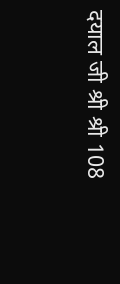दयाल जी श्री श्री 108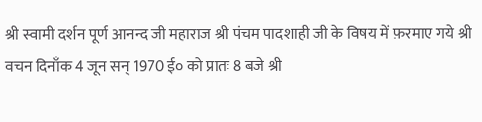श्री स्वामी दर्शन पूर्ण आनन्द जी महाराज श्री पंचम पादशाही जी के विषय में फ़रमाए गये श्री वचन दिनाँक 4 जून सन् 1970 ई० को प्रातः 8 बजे श्री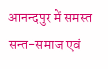आनन्दपुर में समस्त सन्त-समाज एवं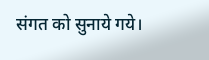संगत को सुनाये गये।